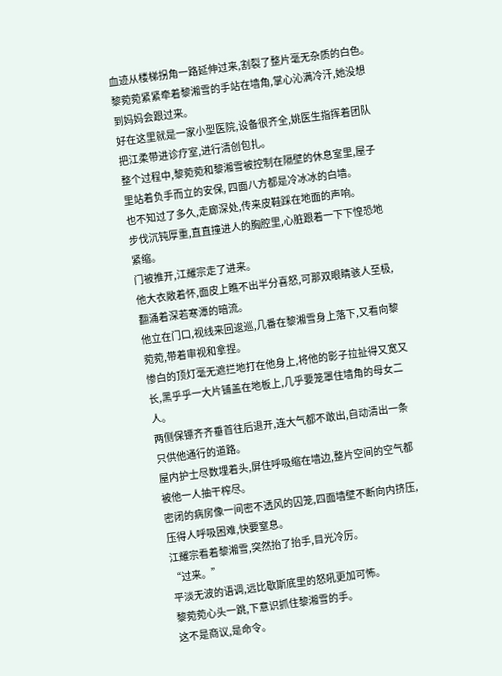血迹从楼梯拐角一路延伸过来,割裂了整片毫无杂质的白色。
黎菀菀紧紧牵着黎湘雪的手站在墙角,掌心沁满冷汗,她没想到妈妈会跟过来。
好在这里就是一家小型医院,设备很齐全,姚医生指挥着团队把江柔带进诊疗室,进行清创包扎。
整个过程中,黎菀菀和黎湘雪被控制在隔壁的休息室里,屋子里站着负手而立的安保, 四面八方都是冷冰冰的白墙。
也不知过了多久,走廊深处,传来皮鞋踩在地面的声响。
步伐沉钝厚重,直直撞进人的胸腔里,心脏跟着一下下惶恐地紧缩。
门被推开,江耀宗走了进来。
他大衣敞着怀,面皮上瞧不出半分喜怒,可那双眼睛骇人至极,翻涌着深若寒潭的暗流。
他立在门口,视线来回逡巡,几番在黎湘雪身上落下,又看向黎菀菀,带着审视和拿捏。
惨白的顶灯毫无遮拦地打在他身上,将他的影子拉扯得又宽又长,黑乎乎一大片铺盖在地板上,几乎要笼罩住墙角的母女二人。
两侧保镖齐齐垂首往后退开,连大气都不敢出,自动清出一条只供他通行的道路。
屋内护士尽数埋着头,屏住呼吸缩在墙边,整片空间的空气都被他一人抽干榨尽。
密闭的病房像一间密不透风的囚笼,四面墙壁不断向内挤压,压得人呼吸困难,快要窒息。
江耀宗看着黎湘雪,突然抬了抬手,目光冷厉。
“过来。”
平淡无波的语调,远比歇斯底里的怒吼更加可怖。
黎菀菀心头一跳,下意识抓住黎湘雪的手。
这不是商议,是命令。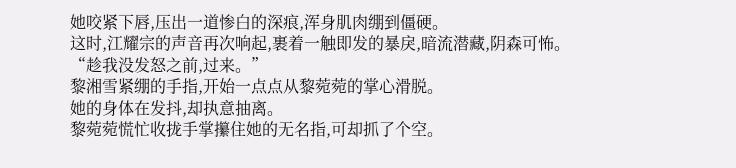她咬紧下唇,压出一道惨白的深痕,浑身肌肉绷到僵硬。
这时,江耀宗的声音再次响起,裹着一触即发的暴戾,暗流潜藏,阴森可怖。
“趁我没发怒之前,过来。”
黎湘雪紧绷的手指,开始一点点从黎菀菀的掌心滑脱。
她的身体在发抖,却执意抽离。
黎菀菀慌忙收拢手掌攥住她的无名指,可却抓了个空。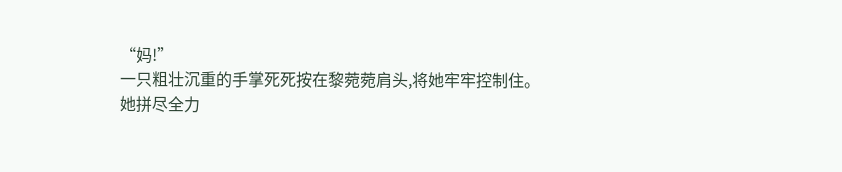“妈!”
一只粗壮沉重的手掌死死按在黎菀菀肩头,将她牢牢控制住。
她拼尽全力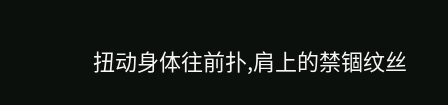扭动身体往前扑,肩上的禁锢纹丝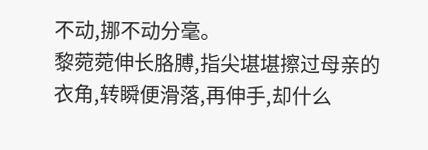不动,挪不动分毫。
黎菀菀伸长胳膊,指尖堪堪擦过母亲的衣角,转瞬便滑落,再伸手,却什么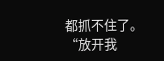都抓不住了。
“放开我